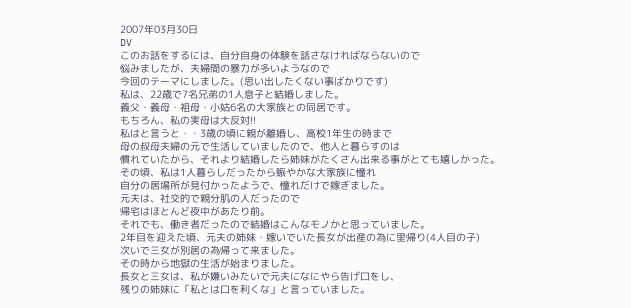2007年03月30日
DV
このお話をするには、自分自身の体験を話さなければならないので
悩みましたが、夫婦間の暴力が多いようなので
今回のテーマにしました。(思い出したくない事ばかりです)
私は、22歳で7名兄弟の1人息子と結婚しました。
義父・義母・祖母・小姑6名の大家族との同居です。
もちろん、私の実母は大反対!!
私はと言うと・・3歳の頃に親が離婚し、高校1年生の時まで
母の叔母夫婦の元で生活していましたので、他人と暮らすのは
慣れていたから、それより結婚したら姉妹がたくさん出来る事がとても嬉しかった。
その頃、私は1人暮らしだったから賑やかな大家族に憧れ
自分の居場所が見付かったようで、憧れだけで嫁ぎました。
元夫は、社交的で親分肌の人だったので
帰宅はほとんど夜中があたり前。
それでも、働き者だったので結婚はこんなモノかと思っていました。
2年目を迎えた頃、元夫の姉妹・嫁いでいた長女が出産の為に里帰り(4人目の子)
次いで三女が別居の為帰って来ました。
その時から地獄の生活が始まりました。
長女と三女は、私が嫌いみたいで元夫になにやら告げ口をし、
残りの姉妹に「私とは口を利くな」と言っていました。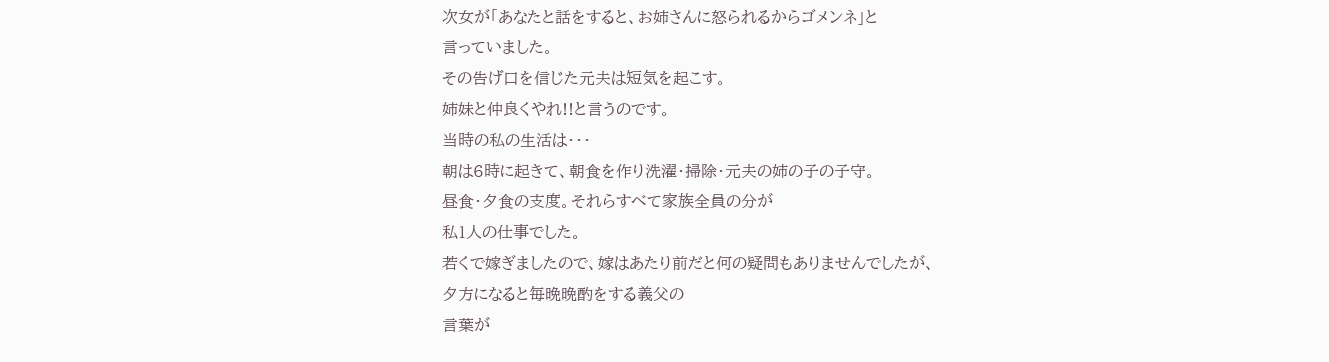次女が「あなたと話をすると、お姉さんに怒られるからゴメンネ」と
言っていました。
その告げ口を信じた元夫は短気を起こす。
姉妹と仲良くやれ!!と言うのです。
当時の私の生活は・・・
朝は6時に起きて、朝食を作り洗濯・掃除・元夫の姉の子の子守。
昼食・夕食の支度。それらすべて家族全員の分が
私1人の仕事でした。
若くで嫁ぎましたので、嫁はあたり前だと何の疑問もありませんでしたが、
夕方になると毎晩晩酌をする義父の
言葉が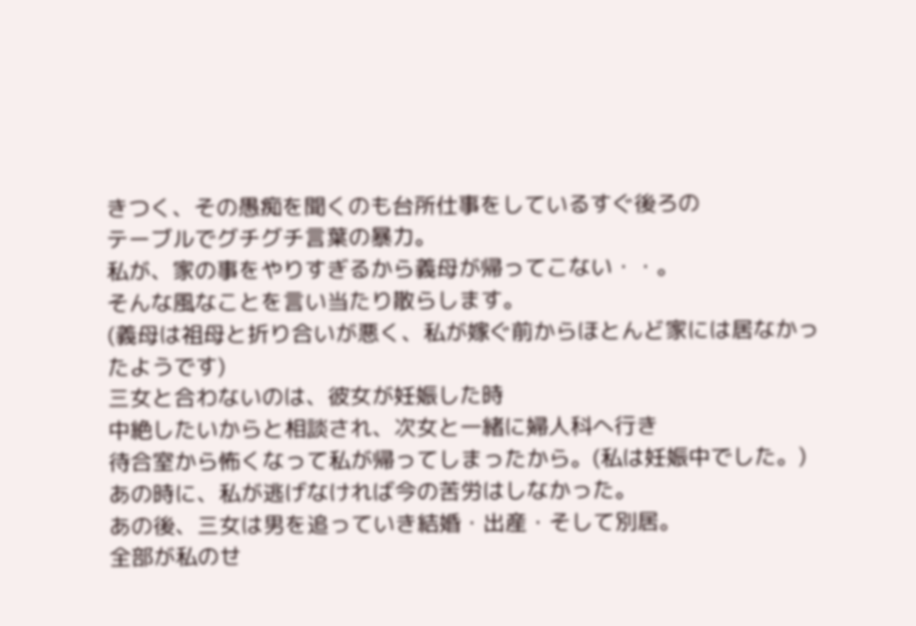きつく、その愚痴を聞くのも台所仕事をしているすぐ後ろの
テーブルでグチグチ言葉の暴力。
私が、家の事をやりすぎるから義母が帰ってこない・・。
そんな風なことを言い当たり散らします。
(義母は祖母と折り合いが悪く、私が嫁ぐ前からほとんど家には居なかったようです)
三女と合わないのは、彼女が妊娠した時
中絶したいからと相談され、次女と一緒に婦人科へ行き
待合室から怖くなって私が帰ってしまったから。(私は妊娠中でした。)
あの時に、私が逃げなければ今の苦労はしなかった。
あの後、三女は男を追っていき結婚・出産・そして別居。
全部が私のせ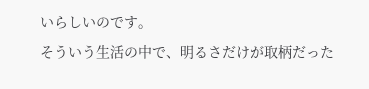いらしいのです。
そういう生活の中で、明るさだけが取柄だった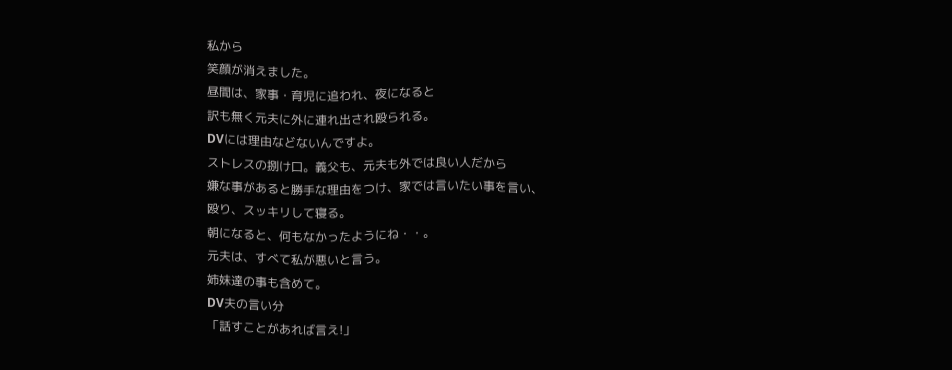私から
笑顔が消えました。
昼間は、家事・育児に追われ、夜になると
訳も無く元夫に外に連れ出され殴られる。
DVには理由などないんですよ。
ストレスの捌け口。義父も、元夫も外では良い人だから
嫌な事があると勝手な理由をつけ、家では言いたい事を言い、
殴り、スッキリして寝る。
朝になると、何もなかったようにね・・。
元夫は、すべて私が悪いと言う。
姉妹達の事も含めて。
DV夫の言い分
「話すことがあれば言え!」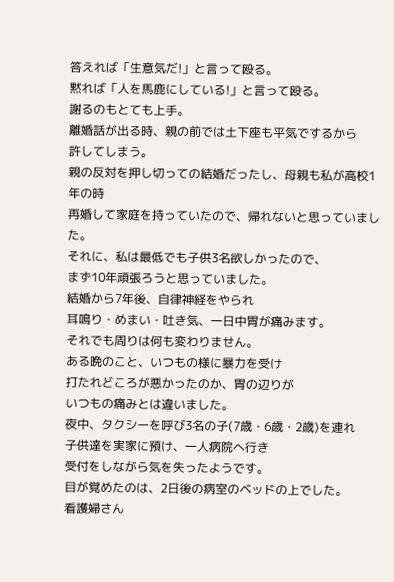答えれば「生意気だ!」と言って殴る。
黙れば「人を馬鹿にしている!」と言って殴る。
謝るのもとても上手。
離婚話が出る時、親の前では土下座も平気でするから
許してしまう。
親の反対を押し切っての結婚だったし、母親も私が高校1年の時
再婚して家庭を持っていたので、帰れないと思っていました。
それに、私は最低でも子供3名欲しかったので、
まず10年頑張ろうと思っていました。
結婚から7年後、自律神経をやられ
耳鳴り・めまい・吐き気、一日中胃が痛みます。
それでも周りは何も変わりません。
ある晩のこと、いつもの様に暴力を受け
打たれどころが悪かったのか、胃の辺りが
いつもの痛みとは違いました。
夜中、タクシーを呼び3名の子(7歳・6歳・2歳)を連れ
子供達を実家に預け、一人病院へ行き
受付をしながら気を失ったようです。
目が覚めたのは、2日後の病室のベッドの上でした。
看護婦さん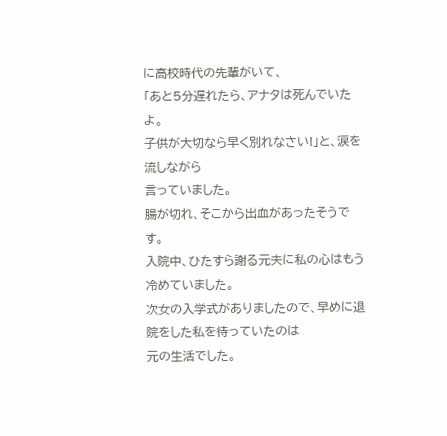に高校時代の先輩がいて、
「あと5分遅れたら、アナタは死んでいたよ。
子供が大切なら早く別れなさい!」と、涙を流しながら
言っていました。
腸が切れ、そこから出血があったそうです。
入院中、ひたすら謝る元夫に私の心はもう冷めていました。
次女の入学式がありましたので、早めに退院をした私を待っていたのは
元の生活でした。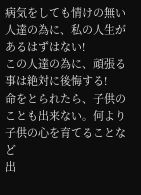病気をしても情けの無い人達の為に、私の人生があるはずはない!
この人達の為に、頑張る事は絶対に後悔する!
命をとられたら、子供のことも出来ない。何より子供の心を育てることなど
出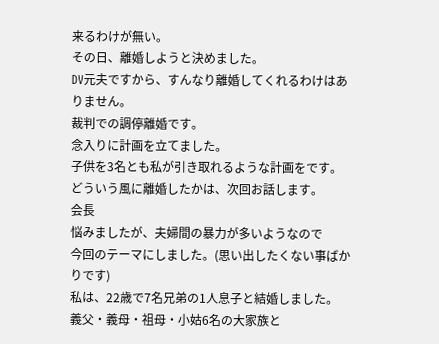来るわけが無い。
その日、離婚しようと決めました。
DV元夫ですから、すんなり離婚してくれるわけはありません。
裁判での調停離婚です。
念入りに計画を立てました。
子供を3名とも私が引き取れるような計画をです。
どういう風に離婚したかは、次回お話します。
会長
悩みましたが、夫婦間の暴力が多いようなので
今回のテーマにしました。(思い出したくない事ばかりです)
私は、22歳で7名兄弟の1人息子と結婚しました。
義父・義母・祖母・小姑6名の大家族と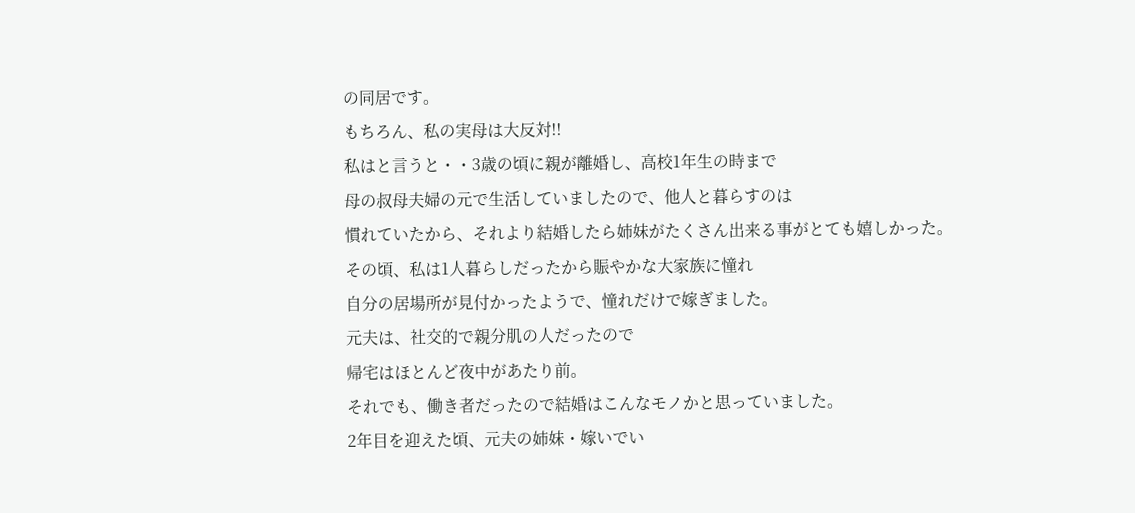の同居です。
もちろん、私の実母は大反対!!
私はと言うと・・3歳の頃に親が離婚し、高校1年生の時まで
母の叔母夫婦の元で生活していましたので、他人と暮らすのは
慣れていたから、それより結婚したら姉妹がたくさん出来る事がとても嬉しかった。
その頃、私は1人暮らしだったから賑やかな大家族に憧れ
自分の居場所が見付かったようで、憧れだけで嫁ぎました。
元夫は、社交的で親分肌の人だったので
帰宅はほとんど夜中があたり前。
それでも、働き者だったので結婚はこんなモノかと思っていました。
2年目を迎えた頃、元夫の姉妹・嫁いでい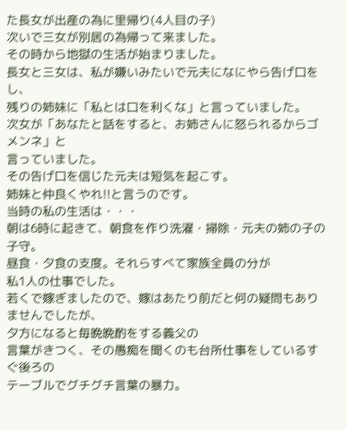た長女が出産の為に里帰り(4人目の子)
次いで三女が別居の為帰って来ました。
その時から地獄の生活が始まりました。
長女と三女は、私が嫌いみたいで元夫になにやら告げ口をし、
残りの姉妹に「私とは口を利くな」と言っていました。
次女が「あなたと話をすると、お姉さんに怒られるからゴメンネ」と
言っていました。
その告げ口を信じた元夫は短気を起こす。
姉妹と仲良くやれ!!と言うのです。
当時の私の生活は・・・
朝は6時に起きて、朝食を作り洗濯・掃除・元夫の姉の子の子守。
昼食・夕食の支度。それらすべて家族全員の分が
私1人の仕事でした。
若くで嫁ぎましたので、嫁はあたり前だと何の疑問もありませんでしたが、
夕方になると毎晩晩酌をする義父の
言葉がきつく、その愚痴を聞くのも台所仕事をしているすぐ後ろの
テーブルでグチグチ言葉の暴力。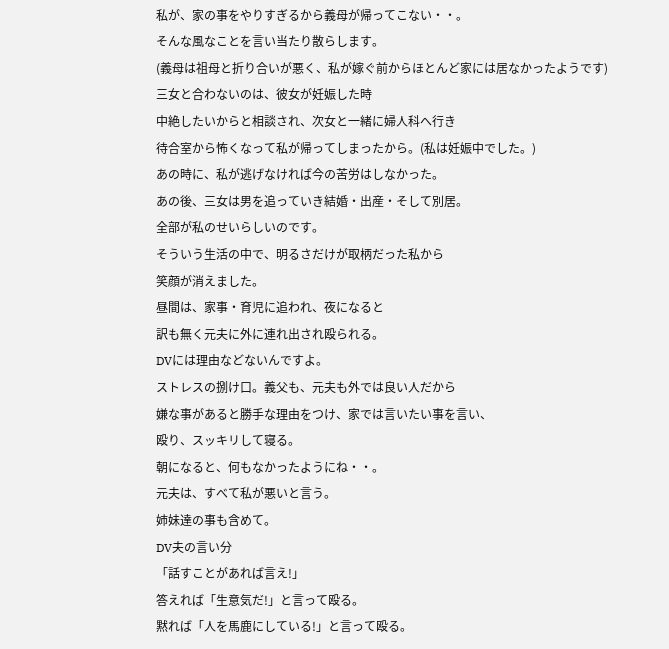私が、家の事をやりすぎるから義母が帰ってこない・・。
そんな風なことを言い当たり散らします。
(義母は祖母と折り合いが悪く、私が嫁ぐ前からほとんど家には居なかったようです)
三女と合わないのは、彼女が妊娠した時
中絶したいからと相談され、次女と一緒に婦人科へ行き
待合室から怖くなって私が帰ってしまったから。(私は妊娠中でした。)
あの時に、私が逃げなければ今の苦労はしなかった。
あの後、三女は男を追っていき結婚・出産・そして別居。
全部が私のせいらしいのです。
そういう生活の中で、明るさだけが取柄だった私から
笑顔が消えました。
昼間は、家事・育児に追われ、夜になると
訳も無く元夫に外に連れ出され殴られる。
DVには理由などないんですよ。
ストレスの捌け口。義父も、元夫も外では良い人だから
嫌な事があると勝手な理由をつけ、家では言いたい事を言い、
殴り、スッキリして寝る。
朝になると、何もなかったようにね・・。
元夫は、すべて私が悪いと言う。
姉妹達の事も含めて。
DV夫の言い分
「話すことがあれば言え!」
答えれば「生意気だ!」と言って殴る。
黙れば「人を馬鹿にしている!」と言って殴る。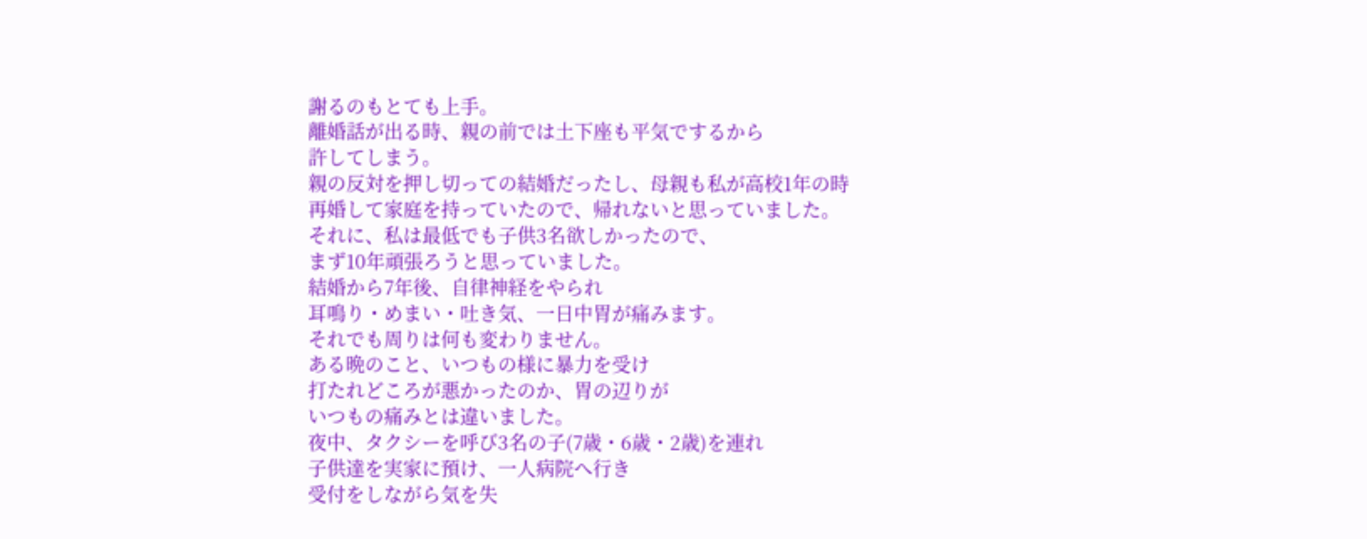謝るのもとても上手。
離婚話が出る時、親の前では土下座も平気でするから
許してしまう。
親の反対を押し切っての結婚だったし、母親も私が高校1年の時
再婚して家庭を持っていたので、帰れないと思っていました。
それに、私は最低でも子供3名欲しかったので、
まず10年頑張ろうと思っていました。
結婚から7年後、自律神経をやられ
耳鳴り・めまい・吐き気、一日中胃が痛みます。
それでも周りは何も変わりません。
ある晩のこと、いつもの様に暴力を受け
打たれどころが悪かったのか、胃の辺りが
いつもの痛みとは違いました。
夜中、タクシーを呼び3名の子(7歳・6歳・2歳)を連れ
子供達を実家に預け、一人病院へ行き
受付をしながら気を失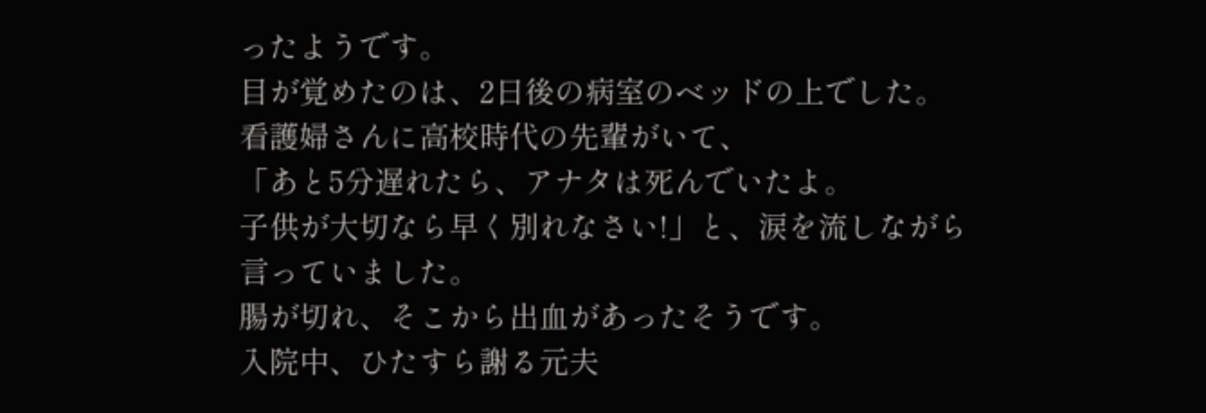ったようです。
目が覚めたのは、2日後の病室のベッドの上でした。
看護婦さんに高校時代の先輩がいて、
「あと5分遅れたら、アナタは死んでいたよ。
子供が大切なら早く別れなさい!」と、涙を流しながら
言っていました。
腸が切れ、そこから出血があったそうです。
入院中、ひたすら謝る元夫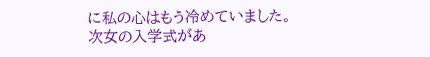に私の心はもう冷めていました。
次女の入学式があ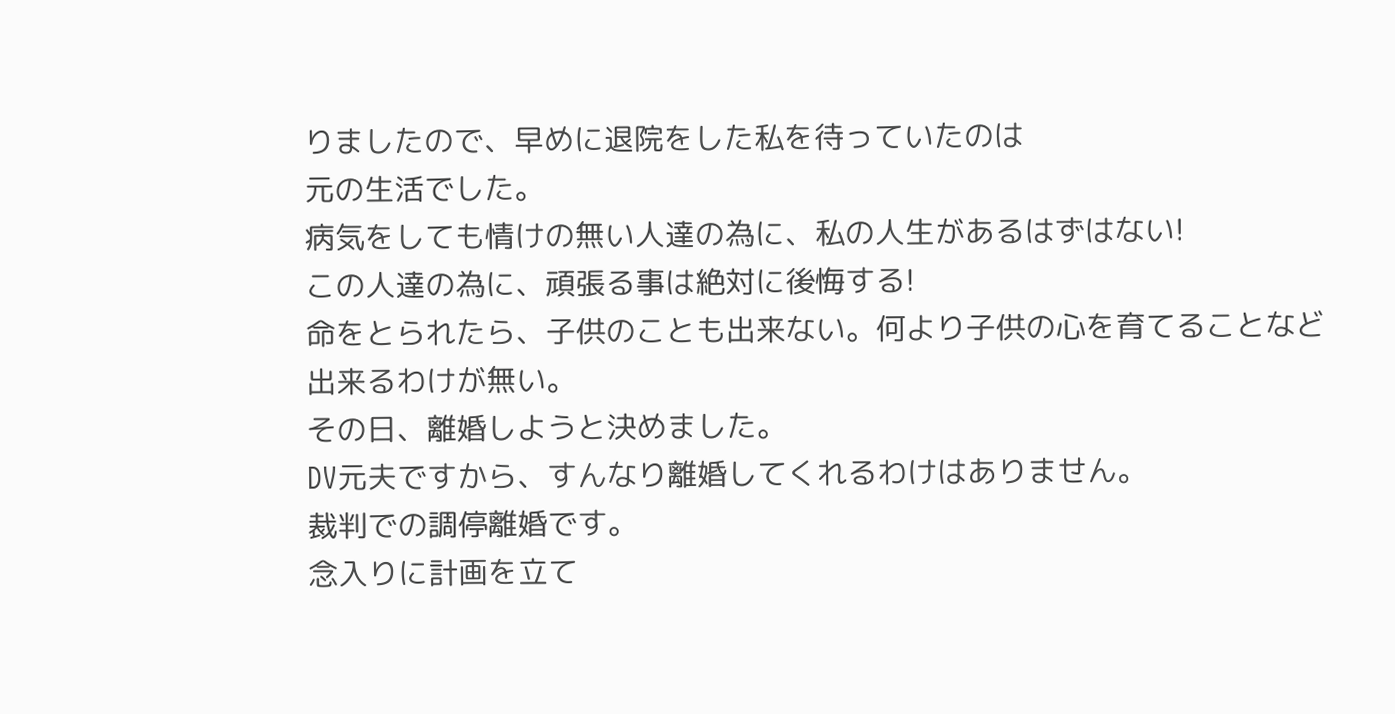りましたので、早めに退院をした私を待っていたのは
元の生活でした。
病気をしても情けの無い人達の為に、私の人生があるはずはない!
この人達の為に、頑張る事は絶対に後悔する!
命をとられたら、子供のことも出来ない。何より子供の心を育てることなど
出来るわけが無い。
その日、離婚しようと決めました。
DV元夫ですから、すんなり離婚してくれるわけはありません。
裁判での調停離婚です。
念入りに計画を立て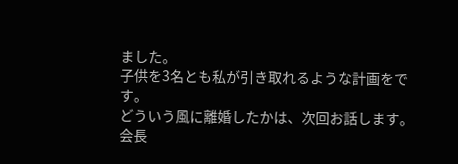ました。
子供を3名とも私が引き取れるような計画をです。
どういう風に離婚したかは、次回お話します。
会長